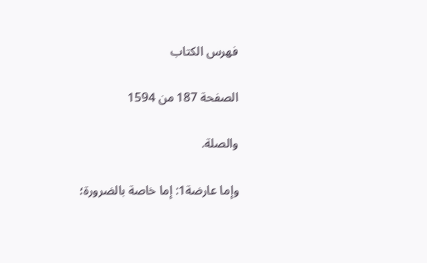فهرس الكتاب

الصفحة 187 من 1594

والصلة.

وإما عارضة1: إما خاصة بالضرورة؛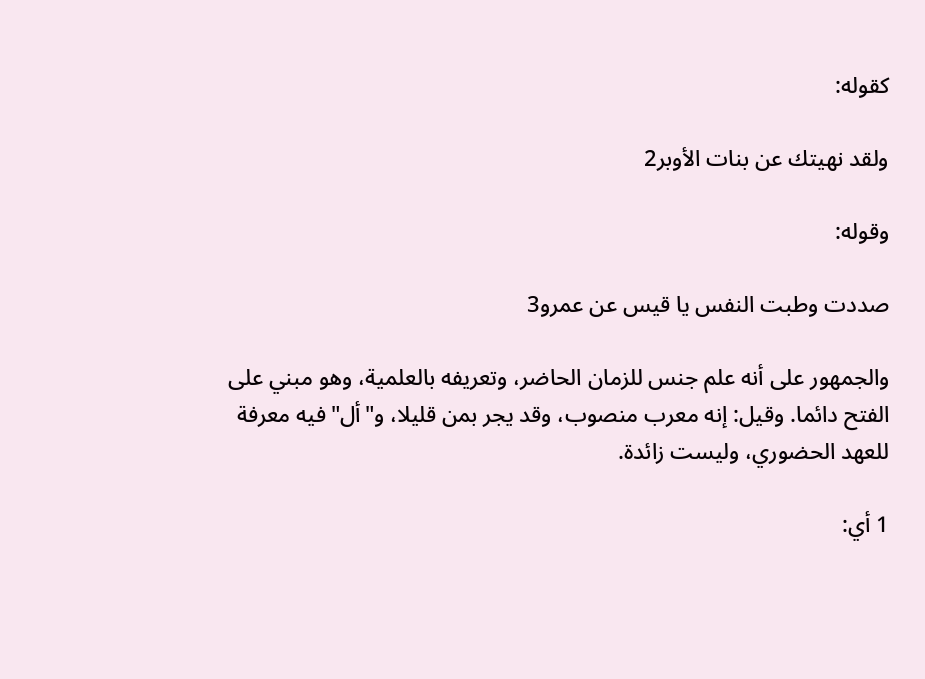كقوله:

ولقد نهيتك عن بنات الأوبر2

وقوله:

صددت وطبت النفس يا قيس عن عمرو3

والجمهور على أنه علم جنس للزمان الحاضر، وتعريفه بالعلمية، وهو مبني على الفتح دائما. وقيل: إنه معرب منصوب، وقد يجر بمن قليلا، و"أل"فيه معرفة للعهد الحضوري، وليست زائدة.

1 أي: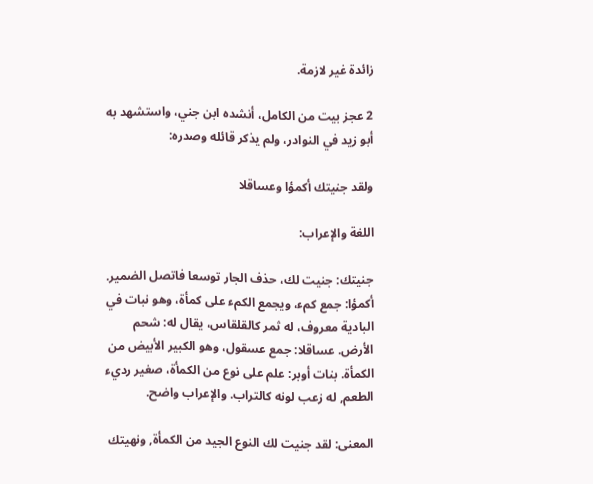زائدة غير لازمة.

2 عجز بيت من الكامل، أنشده ابن جني، واستشهد به أبو زيد في النوادر، ولم يذكر قائله وصدره:

ولقد جنيتك أكمؤا وعساقلا

اللغة والإعراب:

جنيتك: جنيت لك، حذف الجار توسعا فاتصل الضمير. أكمؤا: جمع كمء، ويجمع الكمء على كمأة، وهو نبات في البادية معروف، له ثمر كالقلقاس، يقال له: شحم الأرض. عساقلا: جمع عسقول، وهو الكبير الأبيض من الكمأة. بنات أوبر: علم على نوع من الكمأة، صغير رديء الطعم, له زعب لونه كالتراب. والإعراب واضح.

المعنى: لقد جنيت لك النوع الجيد من الكمأة, ونهيتك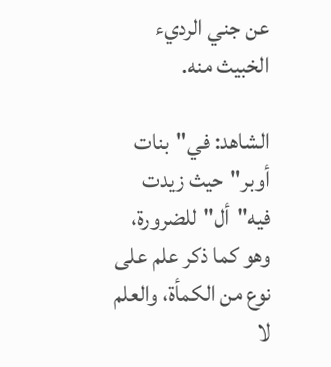عن جني الرديء الخبيث منه.

الشاهد: في"بنات أوبر"حيث زيدت فيه"أل"للضرورة، وهو كما ذكر علم على نوع من الكمأة، والعلم لا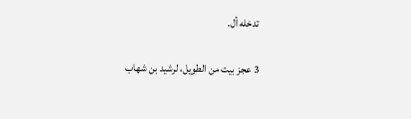تدخله أل.

3 عجز بيت من الطويل، لرشيد بن شهاب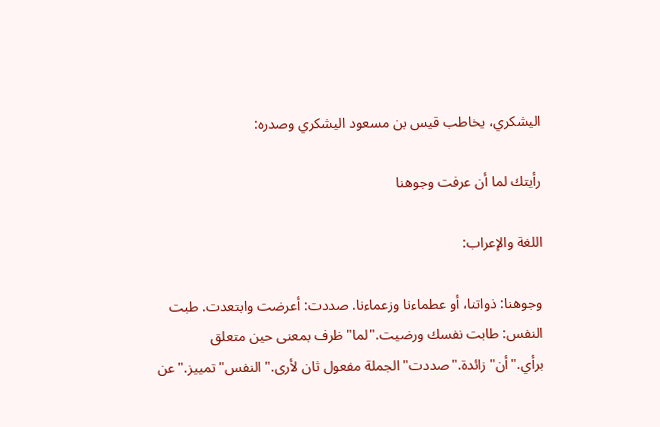اليشكري، يخاطب قيس بن مسعود اليشكري وصدره:

رأيتك لما أن عرفت وجوهنا

اللغة والإعراب:

وجوهنا: ذواتنا، أو عطماءنا وزعماءنا. صددت: أعرضت وابتعدت. طبت النفس: طابت نفسك ورضيت."لما"ظرف بمعنى حين متعلق برأي."أن"زائدة."صددت"الجملة مفعول ثان لأرى."النفس"تمييز."عن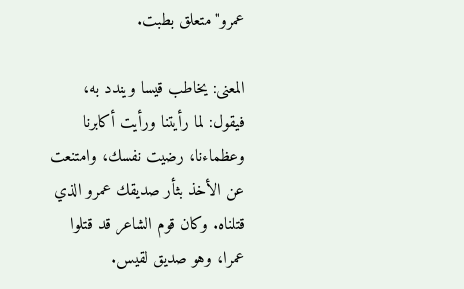عمرو"متعلق بطبت.

المعنى: يخاطب قيسا ويندد به، فيقول: لما رأيتنا ورأيت أكابرنا وعظماءنا، رضيت نفسك، وامتنعت عن الأخذ بثأر صديقك عمرو الذي قتلناه. وكان قوم الشاعر قد قتلوا عمرا، وهو صديق لقيس.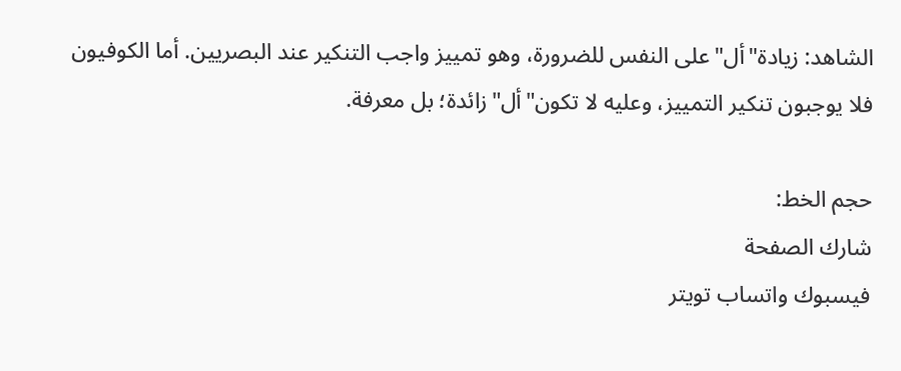الشاهد: زيادة"أل"على النفس للضرورة، وهو تمييز واجب التنكير عند البصريين. أما الكوفيون فلا يوجبون تنكير التمييز، وعليه لا تكون"أل"زائدة؛ بل معرفة.

حجم الخط:
شارك الصفحة
فيسبوك واتساب تويتر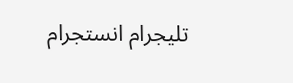تليجرام انستجرام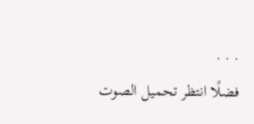. . .
فضلًا انتظر تحميل الصوت